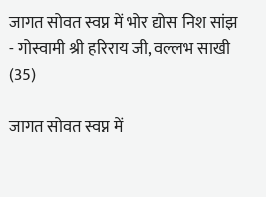जागत सोवत स्वप्न में भोर द्योस निश सांझ - गोस्वामी श्री हरिराय जी, वल्लभ साखी (35)

जागत सोवत स्वप्न में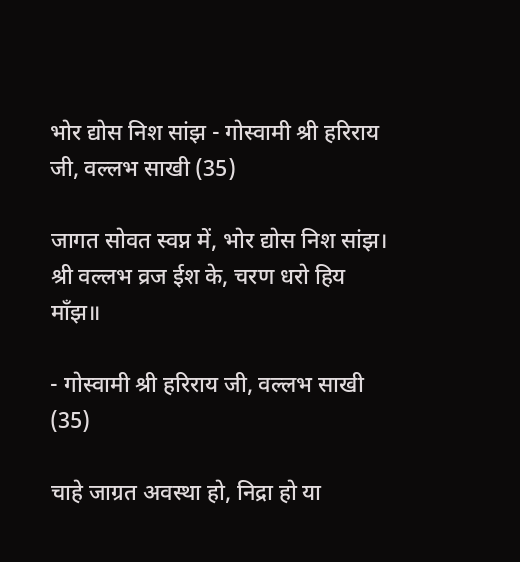भोर द्योस निश सांझ - गोस्वामी श्री हरिराय जी, वल्लभ साखी (35)

जागत सोवत स्वप्न में, भोर द्योस निश सांझ।
श्री वल्लभ व्रज ईश के, चरण धरो हिय माँझ॥

- गोस्वामी श्री हरिराय जी, वल्लभ साखी (35)

चाहे जाग्रत अवस्था हो, निद्रा हो या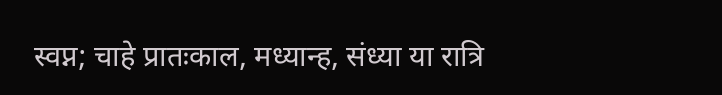स्वप्न; चाहे प्रातःकाल, मध्यान्ह, संध्या या रात्रि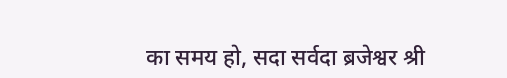का समय हो, सदा सर्वदा ब्रजेश्वर श्री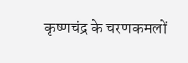कृष्णचंद्र के चरणकमलों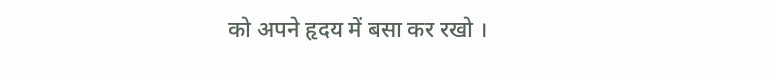को अपने हृदय में बसा कर रखो ।